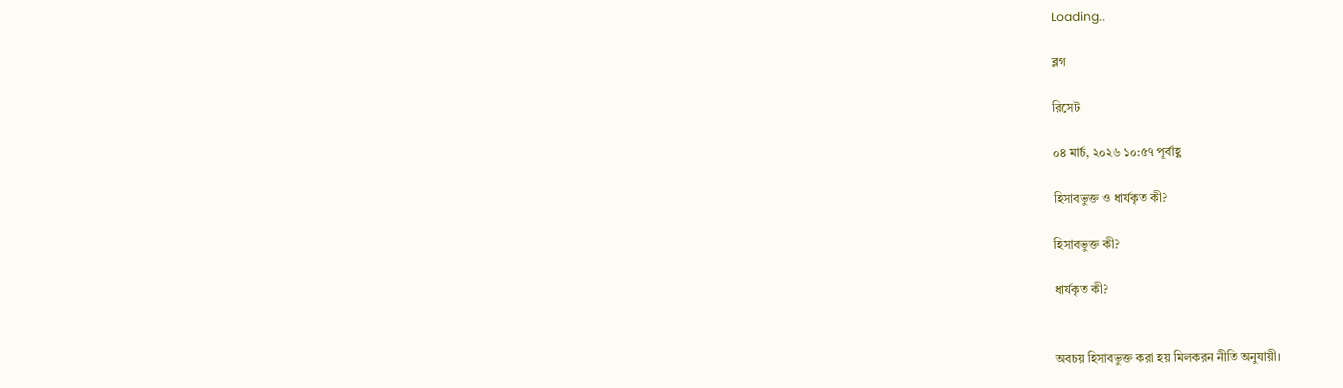Loading..

ব্লগ

রিসেট

০৪ মার্চ, ২০২৬ ১০:৫৭ পূর্বাহ্ণ

হিসাবভুক্ত ও ধার্যকৃত কী?

হিসাবভুক্ত কী?

ধার্যকৃত কী?


অবচয় হিসাবভুক্ত করা হয় মিলকরন নীতি অনুযায়ী।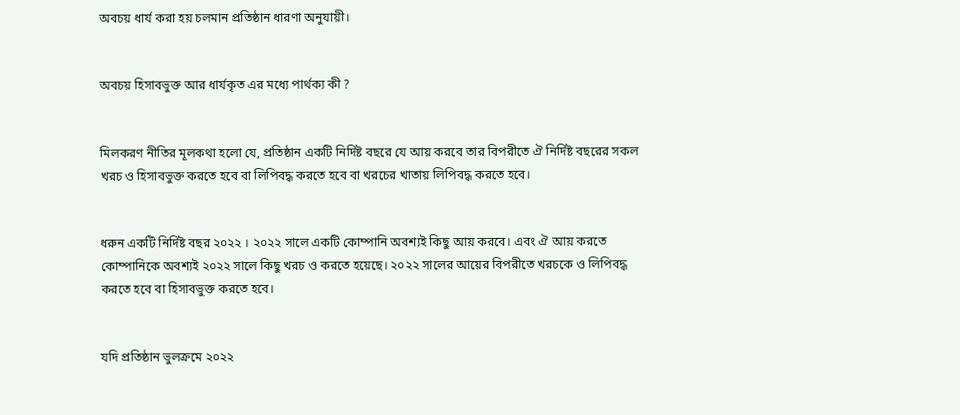অবচয় ধার্য করা হয় চলমান প্রতিষ্ঠান ধারণা অনুযায়ী।


অবচয় হিসাবভুক্ত আর ধার্যকৃত এর মধ্যে পার্থক্য কী ?


মিলকরণ নীতির মূলকথা হলো যে, প্রতিষ্ঠান একটি নির্দিষ্ট বছরে যে আয় করবে তার বিপরীতে ঐ নির্দিষ্ট বছরের সকল খরচ ও হিসাবভুক্ত করতে হবে বা লিপিবদ্ধ করতে হবে বা খরচের খাতায় লিপিবদ্ধ করতে হবে।


ধরুন একটি নির্দিষ্ট বছর ২০২২ । ২০২২ সালে একটি কোম্পানি অবশ্যই কিছু আয় করবে। এবং ঐ আয় করতে কোম্পানিকে অবশ্যই ২০২২ সালে কিছু খরচ ও করতে হয়েছে। ২০২২ সালের আয়ের বিপরীতে খরচকে ও লিপিবদ্ধ করতে হবে বা হিসাবভুক্ত করতে হবে।


যদি প্রতিষ্ঠান ভুলক্রমে ২০২২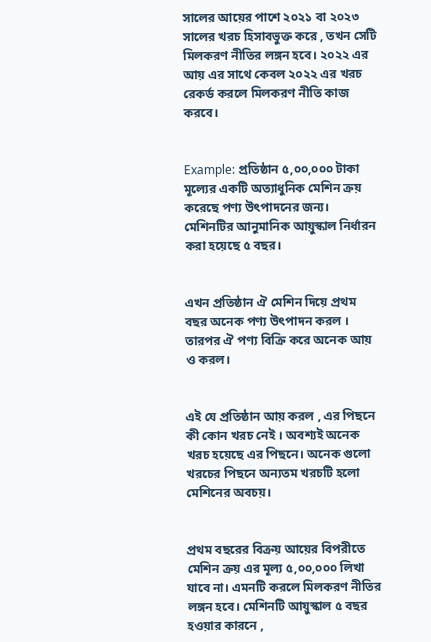সালের আয়ের পাশে ২০২১ বা ২০২৩ সালের খরচ হিসাবভুক্ত করে , তখন সেটি মিলকরণ নীতির লঙ্গন হবে। ২০২২ এর আয় এর সাথে কেবল ২০২২ এর খরচ রেকর্ড করলে মিলকরণ নীতি কাজ করবে।


Example: প্রতিষ্ঠান ৫,০০,০০০ টাকা মূল্যের একটি অত্যাধুনিক মেশিন ক্রয় করেছে পণ্য উৎপাদনের জন্য। মেশিনটির আনুমানিক আয়ুস্কাল নির্ধারন করা হয়েছে ৫ বছর।


এখন প্রতিষ্ঠান ঐ মেশিন দিয়ে প্রথম বছর অনেক পণ্য উৎপাদন করল । তারপর ঐ পণ্য বিক্রি করে অনেক আয় ও করল।


এই যে প্রতিষ্ঠান আয় করল , এর পিছনে কী কোন খরচ নেই । অবশ্যই অনেক খরচ হয়েছে এর পিছনে। অনেক গুলো খরচের পিছনে অন্যতম খরচটি হলো মেশিনের অবচয়।


প্রথম বছরের বিক্রয় আয়ের বিপরীতে মেশিন ক্রয় এর মূল্য ৫,০০,০০০ লিখা যাবে না। এমনটি করলে মিলকরণ নীতির লঙ্গন হবে। মেশিনটি আয়ুস্কাল ৫ বছর হওয়ার কারনে ,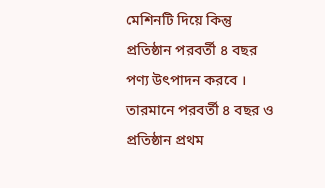মেশিনটি দিয়ে কিন্তু প্রতিষ্ঠান পরবর্তী ৪ বছর পণ্য উৎপাদন করবে । তারমানে পরবর্তী ৪ বছর ও প্রতিষ্ঠান প্রথম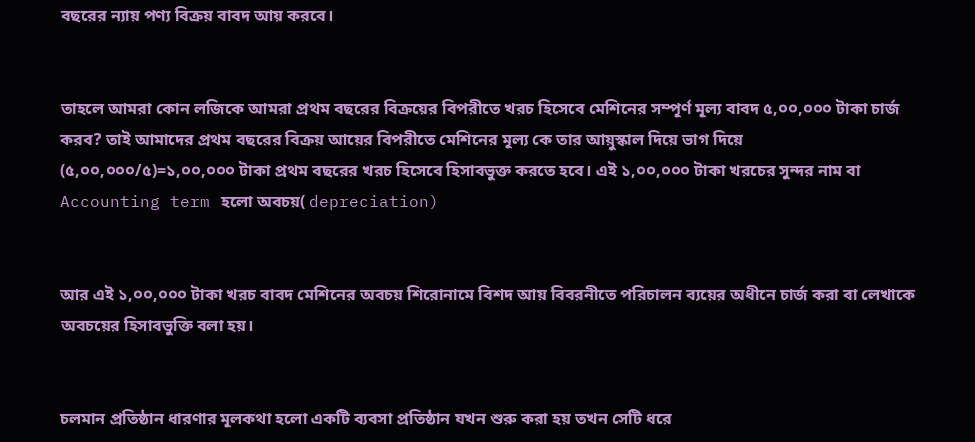বছরের ন্যায় পণ্য বিক্রয় বাবদ আয় করবে।


তাহলে আমরা কোন লজিকে আমরা প্রথম বছরের বিক্রয়ের বিপরীতে খরচ হিসেবে মেশিনের সম্পূর্ণ মূল্য বাবদ ৫,০০,০০০ টাকা চার্জ করব? তাই আমাদের প্রথম বছরের বিক্রয় আয়ের বিপরীতে মেশিনের মূল্য কে তার আয়ুস্কাল দিয়ে ভাগ দিয়ে (৫,০০,০০০/৫)=১,০০,০০০ টাকা প্রথম বছরের খরচ হিসেবে হিসাবভুক্ত করতে হবে। এই ১,০০,০০০ টাকা খরচের সুন্দর নাম বা Accounting term হলো অবচয়( depreciation)


আর এই ১,০০,০০০ টাকা খরচ বাবদ মেশিনের অবচয় শিরোনামে বিশদ আয় বিবরনীতে পরিচালন ব্যয়ের অধীনে চার্জ করা বা লেখাকে অবচয়ের হিসাবভুক্তি বলা হয়।


চলমান প্রতিষ্ঠান ধারণার মূলকথা হলো একটি ব্যবসা প্রতিষ্ঠান যখন শুরু করা হয় তখন সেটি ধরে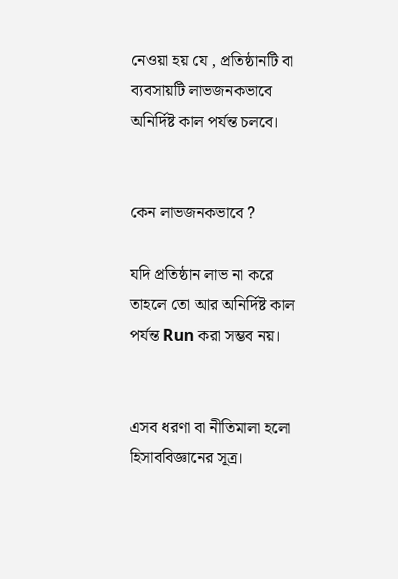নেওয়া হয় যে , প্রতিষ্ঠানটি বা ব্যবসায়টি লাভজনকভাবে অনির্দিষ্ট কাল পর্যন্ত চলবে।


কেন লাভজনকভাবে ?

যদি প্রতিষ্ঠান লাভ না করে তাহলে তো আর অনির্দিষ্ট কাল পর্যন্ত Run করা সম্ভব নয়।


এসব ধরণা বা নীতিমালা হলো হিসাববিজ্ঞানের সূত্র।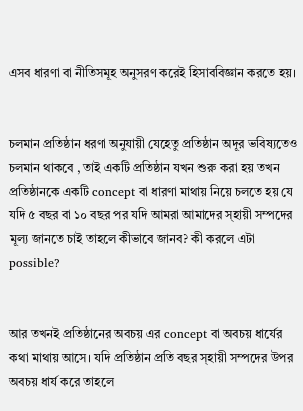এসব ধারণা বা নীতিসমূহ অনুসরণ করেই হিসাববিজ্ঞান করতে হয়।


চলমান প্রতিষ্ঠান ধরণা অনুযায়ী যেহেতু প্রতিষ্ঠান অদূর ভবিষ্যতেও চলমান থাকবে , তাই একটি প্রতিষ্ঠান যখন শুরু করা হয় তখন প্রতিষ্ঠানকে একটি concept বা ধারণা মাথায় নিয়ে চলতে হয় যে যদি ৫ বছর বা ১০ বছর পর যদি আমরা আমাদের স্হায়ী সম্পদের মূল্য জানতে চাই তাহলে কীভাবে জানব? কী করলে এটা possible?


আর তখনই প্রতিষ্ঠানের অবচয় এর concept বা অবচয় ধার্যের কথা মাথায় আসে। যদি প্রতিষ্ঠান প্রতি বছর স্হায়ী সম্পদের উপর অবচয় ধার্য করে তাহলে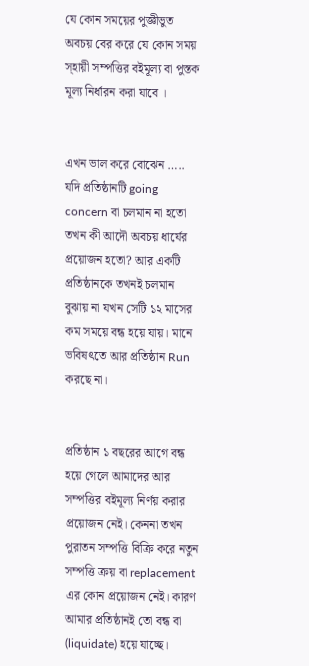যে কোন সময়ের পুজ্ঞীভুত অবচয় বের করে যে কোন সময় স্হায়ী সম্পত্তির বইমূল্য বা পুস্তক মূল্য নির্ধারন করা যাবে ।


এখন ভাল করে বোঝেন ….. যদি প্রতিষ্ঠানটি going concern বা চলমান না হতো তখন কী আদৌ অবচয় ধার্যের প্রয়োজন হতো? আর একটি প্রতিষ্ঠানকে তখনই চলমান বুঝায় না যখন সেটি ১২ মাসের কম সময়ে বন্ধ হয়ে যায়। মানে ভবিষৎতে আর প্রতিষ্ঠান Run করছে না।


প্রতিষ্ঠান ১ বছরের আগে বন্ধ হয়ে গেলে আমাদের আর সম্পত্তির বইমূল্য নির্ণয় করার প্রয়োজন নেই। কেননা তখন পুরাতন সম্পত্তি বিক্রি করে নতুন সম্পত্তি ক্রয় বা replacement এর কোন প্রয়োজন নেই। কারণ আমার প্রতিষ্ঠানই তো বন্ধ বা (liquidate) হয়ে যাচ্ছে।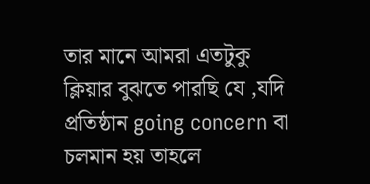তার মানে আমরা এতটুকু ক্লিয়ার বুঝতে পারছি যে ,যদি  প্রতিষ্ঠান going concern বা চলমান হয় তাহলে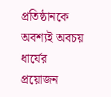প্রতিষ্ঠানকে অবশ্যই অবচয় ধার্যের প্রয়োজন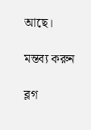আছে।

মন্তব্য করুন

ব্লগ